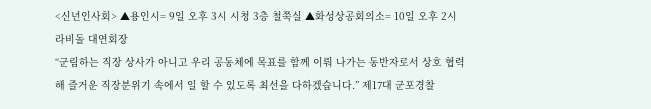<신년인사회> ▲용인시= 9일 오후 3시 시청 3층 철쭉실 ▲화성상공회의소= 10일 오후 2시 라비돌 대연회장
“군림하는 직장 상사가 아니고 우리 공동체에 목표를 함께 이뤄 나가는 동반자로서 상호 협력해 즐거운 직장분위기 속에서 일 할 수 있도록 최선을 다하겠습니다.” 제17대 군포경찰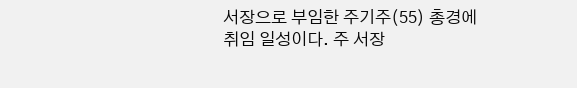서장으로 부임한 주기주(55) 총경에 취임 일성이다. 주 서장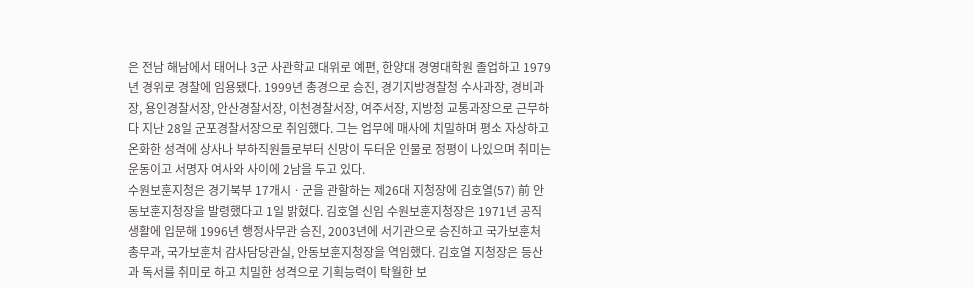은 전남 해남에서 태어나 3군 사관학교 대위로 예편, 한양대 경영대학원 졸업하고 1979년 경위로 경찰에 임용됐다. 1999년 총경으로 승진, 경기지방경찰청 수사과장, 경비과장, 용인경찰서장, 안산경찰서장, 이천경찰서장, 여주서장, 지방청 교통과장으로 근무하다 지난 28일 군포경찰서장으로 취임했다. 그는 업무에 매사에 치밀하며 평소 자상하고 온화한 성격에 상사나 부하직원들로부터 신망이 두터운 인물로 정평이 나있으며 취미는 운동이고 서명자 여사와 사이에 2남을 두고 있다.
수원보훈지청은 경기북부 17개시ㆍ군을 관할하는 제26대 지청장에 김호열(57) 前 안동보훈지청장을 발령했다고 1일 밝혔다. 김호열 신임 수원보훈지청장은 1971년 공직생활에 입문해 1996년 행정사무관 승진, 2003년에 서기관으로 승진하고 국가보훈처 총무과, 국가보훈처 감사담당관실, 안동보훈지청장을 역임했다. 김호열 지청장은 등산과 독서를 취미로 하고 치밀한 성격으로 기획능력이 탁월한 보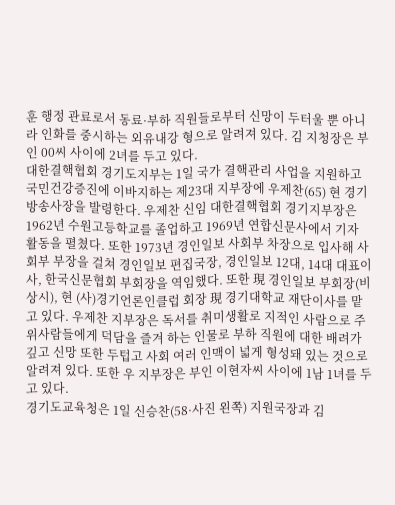훈 행정 관료로서 동료·부하 직원들로부터 신망이 두터울 뿐 아니라 인화를 중시하는 외유내강 형으로 알려져 있다. 김 지청장은 부인 00씨 사이에 2녀를 두고 있다.
대한결핵협회 경기도지부는 1일 국가 결핵관리 사업을 지원하고 국민건강증진에 이바지하는 제23대 지부장에 우제찬(65) 현 경기방송사장을 발령한다. 우제찬 신임 대한결핵협회 경기지부장은 1962년 수원고등학교를 졸업하고 1969년 연합신문사에서 기자 활동을 펼쳤다. 또한 1973년 경인일보 사회부 차장으로 입사해 사회부 부장을 걸쳐 경인일보 편집국장, 경인일보 12대, 14대 대표이사, 한국신문협회 부회장을 역임했다. 또한 現 경인일보 부회장(비상시), 현 (사)경기언론인클럽 회장 現 경기대학교 재단이사를 맡고 있다. 우제찬 지부장은 독서를 취미생활로 지적인 사람으로 주위사람들에게 덕담을 즐겨 하는 인물로 부하 직원에 대한 배려가 깊고 신망 또한 두텁고 사회 여러 인맥이 넓게 형성돼 있는 것으로 알려져 있다. 또한 우 지부장은 부인 이현자씨 사이에 1남 1녀를 두고 있다.
경기도교육청은 1일 신승찬(58·사진 왼쪽) 지원국장과 김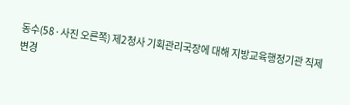동수(58·사진 오른쪽) 제2청사 기획관리국장에 대해 지방교육행정기관 직제 변경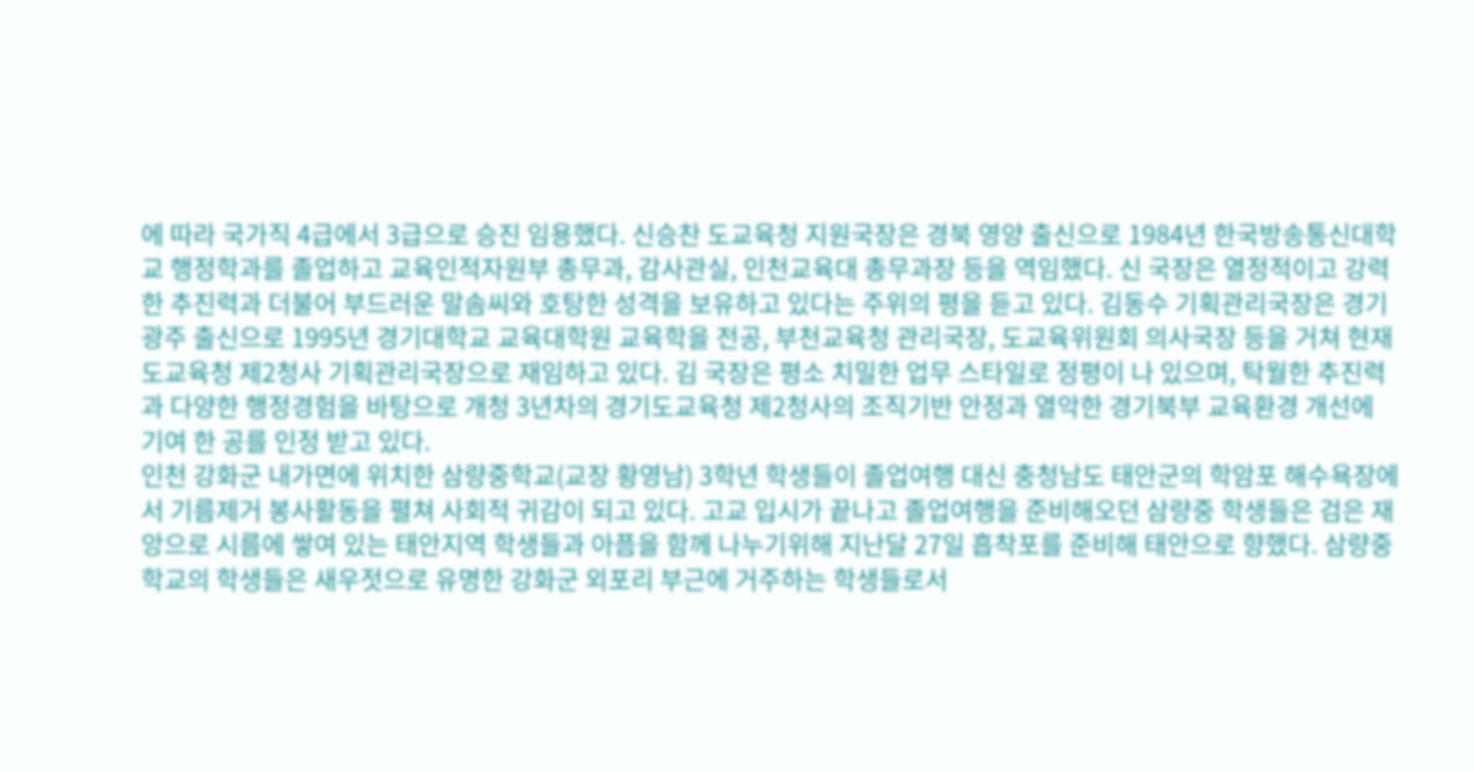에 따라 국가직 4급에서 3급으로 승진 임용했다. 신승찬 도교육청 지원국장은 경북 영양 출신으로 1984년 한국방송통신대학교 행정학과를 졸업하고 교육인적자원부 총무과, 감사관실, 인천교육대 총무과장 등을 역임했다. 신 국장은 열정적이고 강력한 추진력과 더불어 부드러운 말솜씨와 호탕한 성격을 보유하고 있다는 주위의 평을 듣고 있다. 김동수 기획관리국장은 경기 광주 출신으로 1995년 경기대학교 교육대학원 교육학을 전공, 부천교육청 관리국장, 도교육위원회 의사국장 등을 거쳐 현재 도교육청 제2청사 기획관리국장으로 재임하고 있다. 김 국장은 평소 치밀한 업무 스타일로 정평이 나 있으며, 탁월한 추진력과 다양한 행정경험을 바탕으로 개청 3년차의 경기도교육청 제2청사의 조직기반 안정과 열악한 경기북부 교육환경 개선에 기여 한 공를 인정 받고 있다.
인천 강화군 내가면에 위치한 삼량중학교(교장 황영남) 3학년 학생들이 졸업여행 대신 충청남도 태안군의 학암포 해수욕장에서 기름제거 봉사활동을 펼쳐 사회적 귀감이 되고 있다. 고교 입시가 끝나고 졸업여행을 준비해오던 삼량중 학생들은 검은 재앙으로 시름에 쌓여 있는 태안지역 학생들과 아픔을 함께 나누기위해 지난달 27일 흡착포를 준비해 태안으로 향했다. 삼량중학교의 학생들은 새우젓으로 유명한 강화군 외포리 부근에 거주하는 학생들로서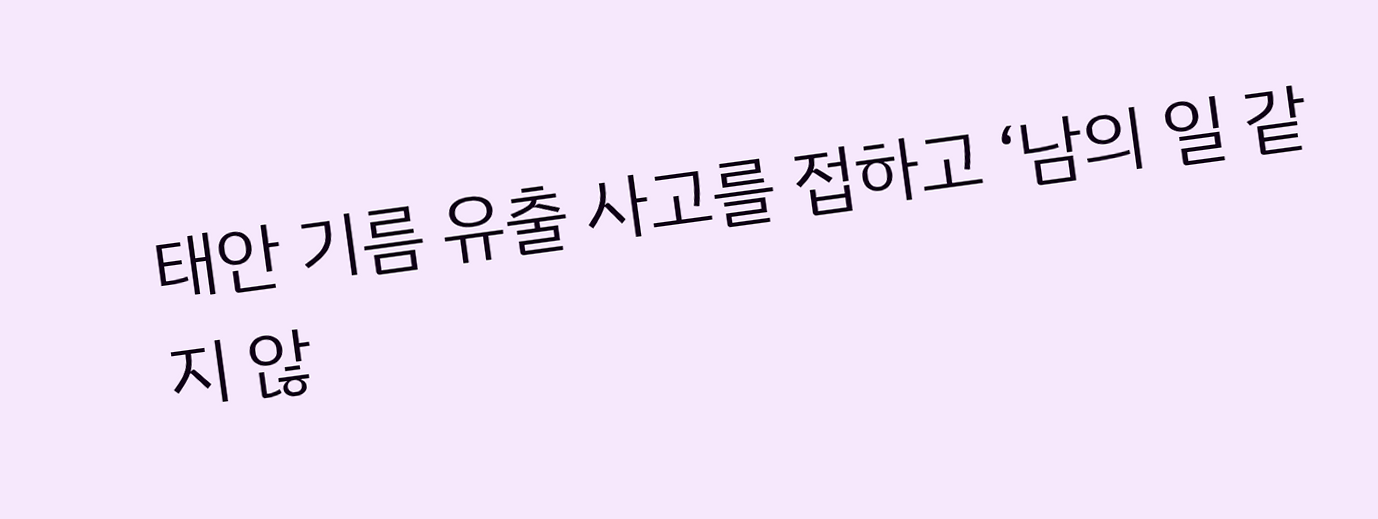태안 기름 유출 사고를 접하고 ‘남의 일 같지 않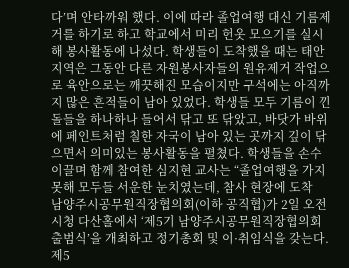다’며 안타까워 했다. 이에 따라 졸업여행 대신 기름제거를 하기로 하고 학교에서 미리 헌옷 모으기를 실시해 봉사활동에 나섰다. 학생들이 도착했을 때는 태안지역은 그동안 다른 자원봉사자들의 원유제거 작업으로 육안으로는 깨끗해진 모습이지만 구석에는 아직까지 많은 흔적들이 남아 있었다. 학생들 모두 기름이 낀 돌들을 하나하나 들어서 닦고 또 닦았고, 바닷가 바위에 페인트처럼 칠한 자국이 남아 있는 곳까지 깊이 닦으면서 의미있는 봉사활동을 펼쳤다. 학생들을 손수 이끌며 함께 참여한 심지현 교사는 “졸업여행을 가지 못해 모두들 서운한 눈치였는데, 참사 현장에 도착
남양주시공무원직장협의회(이하 공직협)가 2일 오전 시청 다산홀에서 ‘제5기 남양주시공무원직장협의회 출범식’을 개최하고 정기총회 및 이·취임식을 갖는다. 제5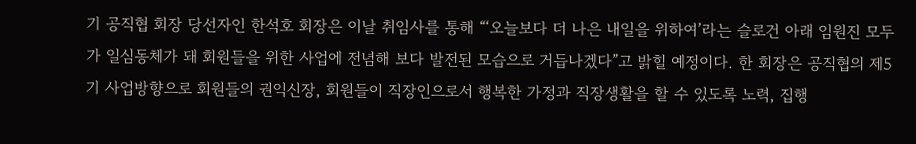기 공직협 회장 당선자인 한석호 회장은 이날 취임사를 통해 “‘오늘보다 더 나은 내일을 위하여’라는 슬로건 아래 임원진 모두가 일심동체가 돼 회원들을 위한 사업에 전념해 보다 발전된 모습으로 거듭나겠다”고 밝힐 예정이다. 한 회장은 공직협의 제5기 사업방향으로 회원들의 권익신장, 회원들이 직장인으로서 행복한 가정과 직장생활을 할 수 있도록 노력, 집행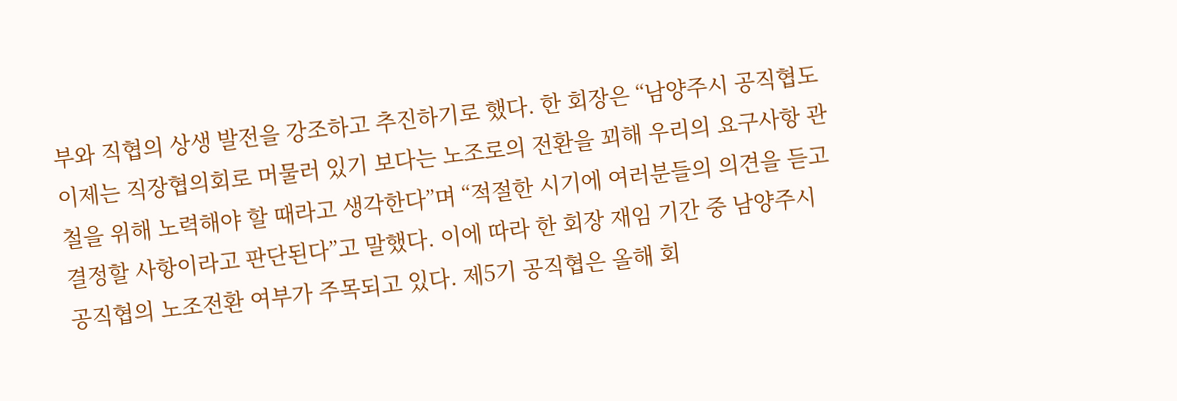부와 직협의 상생 발전을 강조하고 추진하기로 했다. 한 회장은 “남양주시 공직협도 이제는 직장협의회로 머물러 있기 보다는 노조로의 전환을 꾀해 우리의 요구사항 관철을 위해 노력해야 할 때라고 생각한다”며 “적절한 시기에 여러분들의 의견을 듣고 결정할 사항이라고 판단된다”고 말했다. 이에 따라 한 회장 재임 기간 중 남양주시 공직협의 노조전환 여부가 주목되고 있다. 제5기 공직협은 올해 회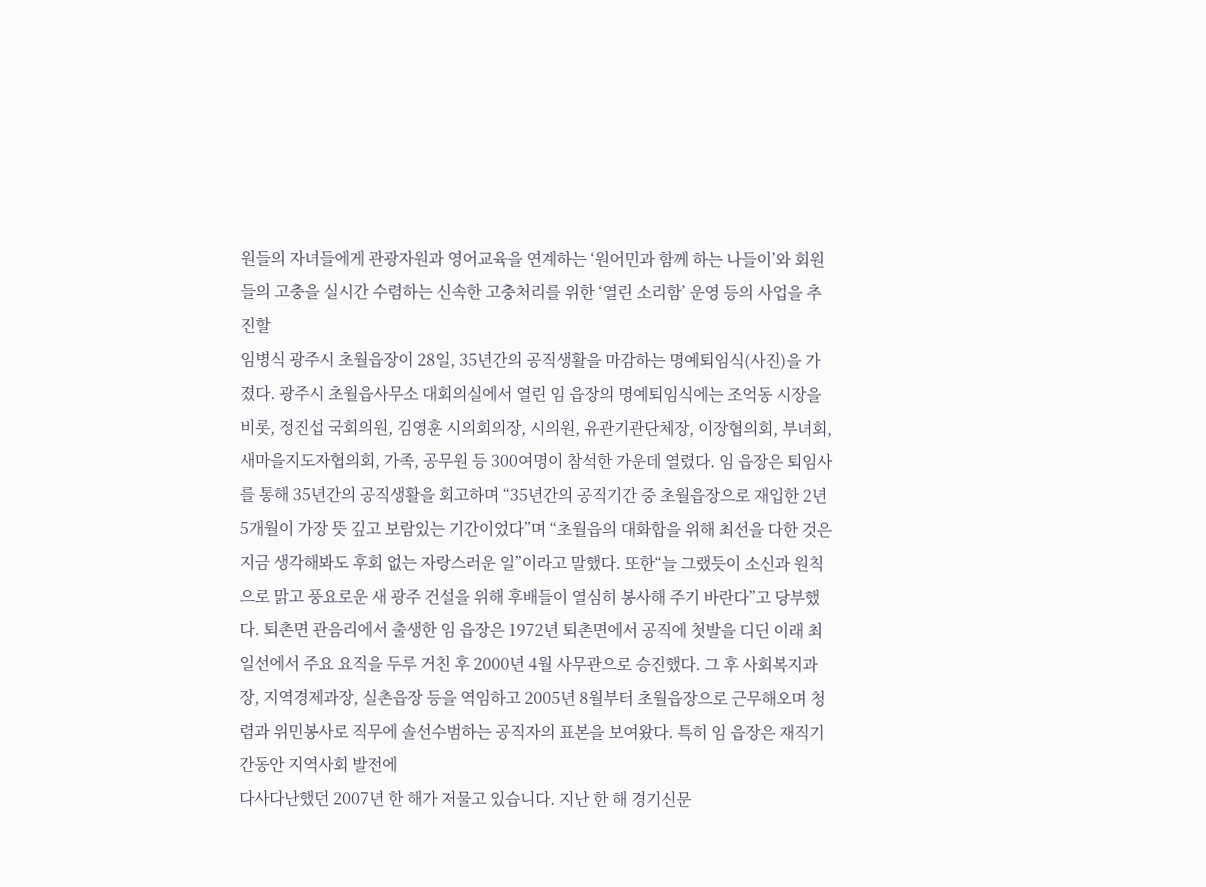원들의 자녀들에게 관광자원과 영어교육을 연계하는 ‘원어민과 함께 하는 나들이’와 회원들의 고충을 실시간 수렴하는 신속한 고충처리를 위한 ‘열린 소리함’ 운영 등의 사업을 추진할
임병식 광주시 초월읍장이 28일, 35년간의 공직생활을 마감하는 명예퇴임식(사진)을 가졌다. 광주시 초월읍사무소 대회의실에서 열린 임 읍장의 명예퇴임식에는 조억동 시장을 비롯, 정진섭 국회의원, 김영훈 시의회의장, 시의원, 유관기관단체장, 이장협의회, 부녀회, 새마을지도자협의회, 가족, 공무원 등 300여명이 참석한 가운데 열렸다. 임 읍장은 퇴임사를 통해 35년간의 공직생활을 회고하며 “35년간의 공직기간 중 초월읍장으로 재입한 2년 5개월이 가장 뜻 깊고 보람있는 기간이었다”며 “초월읍의 대화합을 위해 최선을 다한 것은 지금 생각해봐도 후회 없는 자랑스러운 일”이라고 말했다. 또한“늘 그랬듯이 소신과 원칙으로 맑고 풍요로운 새 광주 건설을 위해 후배들이 열심히 봉사해 주기 바란다”고 당부했다. 퇴촌면 관음리에서 출생한 임 읍장은 1972년 퇴촌면에서 공직에 첫발을 디딘 이래 최일선에서 주요 요직을 두루 거친 후 2000년 4월 사무관으로 승진했다. 그 후 사회복지과장, 지역경제과장, 실촌읍장 등을 역임하고 2005년 8월부터 초월읍장으로 근무해오며 청렴과 위민봉사로 직무에 솔선수범하는 공직자의 표본을 보여왔다. 특히 임 읍장은 재직기간동안 지역사회 발전에
다사다난했던 2007년 한 해가 저물고 있습니다. 지난 한 해 경기신문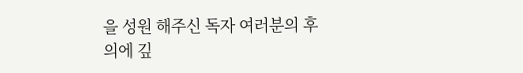을 성원 해주신 독자 여러분의 후의에 깊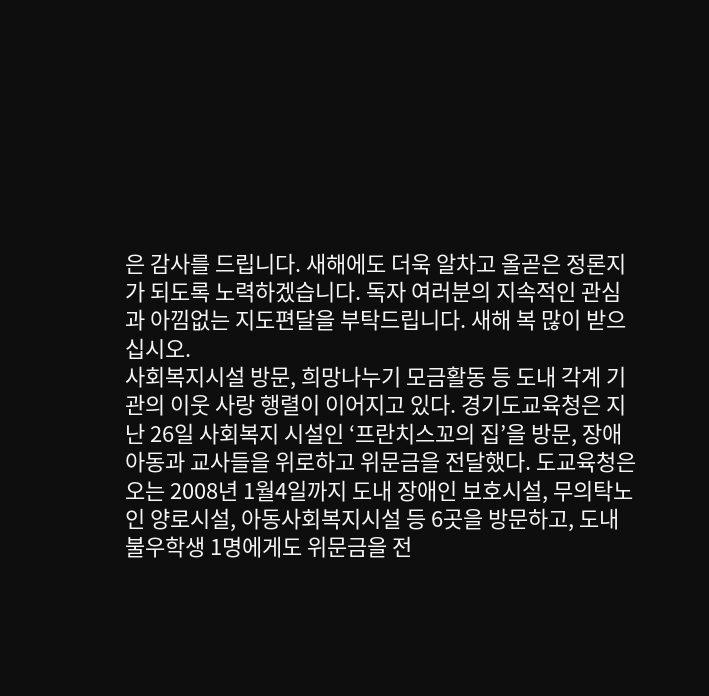은 감사를 드립니다. 새해에도 더욱 알차고 올곧은 정론지가 되도록 노력하겠습니다. 독자 여러분의 지속적인 관심과 아낌없는 지도편달을 부탁드립니다. 새해 복 많이 받으십시오.
사회복지시설 방문, 희망나누기 모금활동 등 도내 각계 기관의 이웃 사랑 행렬이 이어지고 있다. 경기도교육청은 지난 26일 사회복지 시설인 ‘프란치스꼬의 집’을 방문, 장애아동과 교사들을 위로하고 위문금을 전달했다. 도교육청은 오는 2008년 1월4일까지 도내 장애인 보호시설, 무의탁노인 양로시설, 아동사회복지시설 등 6곳을 방문하고, 도내 불우학생 1명에게도 위문금을 전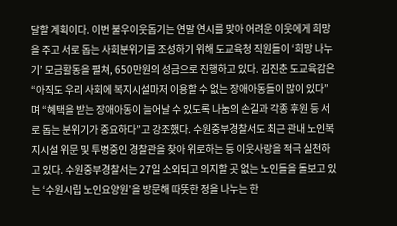달할 계획이다. 이번 불우이웃돕기는 연말 연시를 맞아 어려운 이웃에게 희망을 주고 서로 돕는 사회분위기를 조성하기 위해 도교육청 직원들이 ‘희망 나누기’ 모금활동을 펼쳐, 650만원의 성금으로 진행하고 있다. 김진춘 도교육감은 “아직도 우리 사회에 복지시설마저 이용할 수 없는 장애아동들이 많이 있다”며 “혜택을 받는 장애아동이 늘어날 수 있도록 나눔의 손길과 각종 후원 등 서로 돕는 분위기가 중요하다”고 강조했다. 수원중부경찰서도 최근 관내 노인복지시설 위문 및 투병중인 경찰관을 찾아 위로하는 등 이웃사랑을 적극 실천하고 있다. 수원중부경찰서는 27일 소외되고 의지할 곳 없는 노인들을 돌보고 있는 ‘수원시립 노인요양원’을 방문해 따뜻한 정을 나누는 한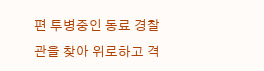편 투병중인 동료 경찰관을 찾아 위로하고 격